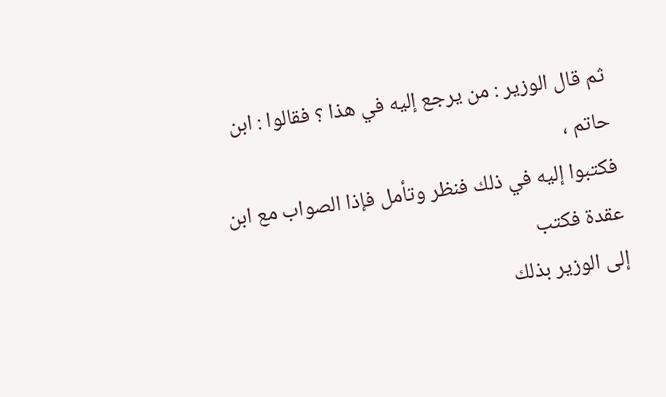ثم قال الوزير : من يرجع إليه في هذا ؟ فقالوا : ابن حاتم ،
فكتبوا إليه في ذلك فنظر وتأمل فإذا الصواب مع ابن عقدة فكتب
إلى الوزير بذلك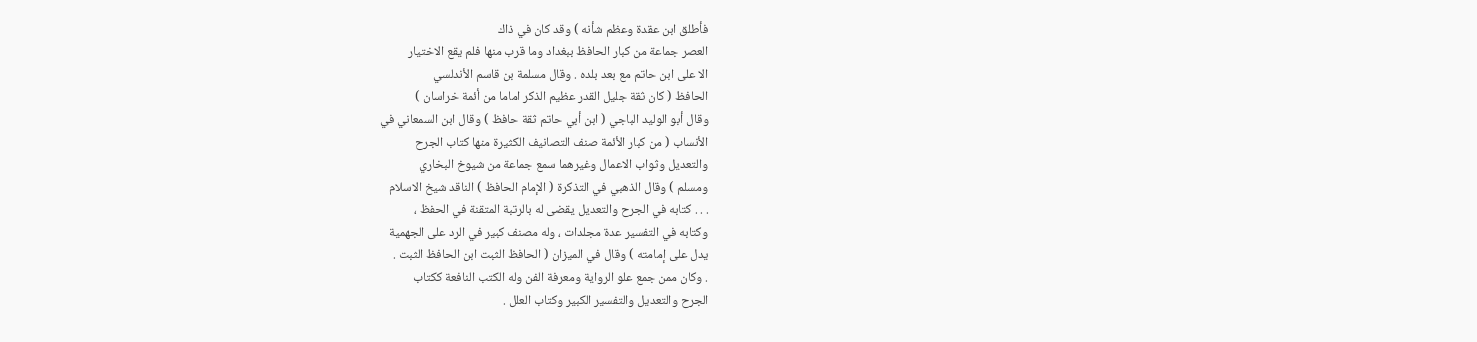فأطلق ابن عقدة وعظم شأنه ) وقد كان في ذاك
العصر جماعة من كبار الحافظ ببغداد وما قرب منها فلم يقع الاختيار
الا على ابن حاتم مع بعد بلده . وقال مسلمة بن قاسم الأندلسي
الحافظ ( كان ثقة جليل القدر عظيم الذكر اماما من أئمة خراسان )
وقال أبو الوليد الباجي ( ابن أبي حاتم ثقة حافظ ) وقال ابن السمعاني في
الأنساب ( من كبار الأئمة صنف التصانيف الكثيرة منها كتاب الجرح
والتعديل وثواب الاعمال وغيرهما سمع جماعة من شيوخ البخاري
ومسلم ) وقال الذهبي في التذكرة ( الإمام الحافظ ) الناقد شيخ الاسلام
. . . كتابه في الجرح والتعديل يقضى له بالرتبة المتقنة في الحفظ ،
وكتابه في التفسير عدة مجلدات ، وله مصنف كبير في الرد على الجهمية
يدل على إمامته ) وقال في الميزان ( الحافظ الثبت ابن الحافظ الثبت .
. وكان ممن جمع علو الرواية ومعرفة الفن وله الكتب النافعة ككتاب
الجرح والتعديل والتفسير الكبير وكتاب العلل .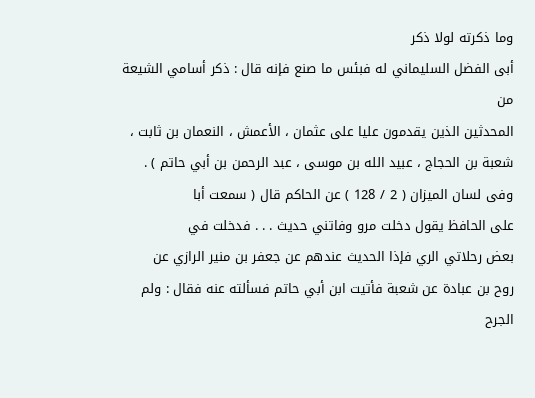وما ذكرته لولا ذكر
أبى الفضل السليماني له فبئس ما صنع فإنه قال : ذكر أسامي الشيعة من
المحدثين الذين يقدمون عليا على عثمان ، الأعمش ، النعمان بن ثابت ،
شعبة بن الحجاج ، عبيد الله بن موسى ، عبد الرحمن بن أبي حاتم ) .
وفى لسان الميزان ( 2 / 128 ) عن الحاكم قال ( سمعت أبا
على الحافظ يقول دخلت مرو وفاتني حديث . . . فدخلت في
بعض رحلاتي الري فإذا الحديث عندهم عن جعفر بن منير الرازي عن
روح بن عبادة عن شعبة فأتيت ابن أبي حاتم فسألته عنه فقال : ولم
الجرح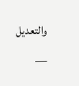والتعديل —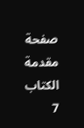صفحة مقدمة الكتاب 7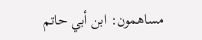مساهمون: ابن أبي حاتم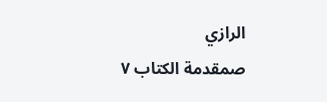الرازي
صمقدمة الكتاب ٧